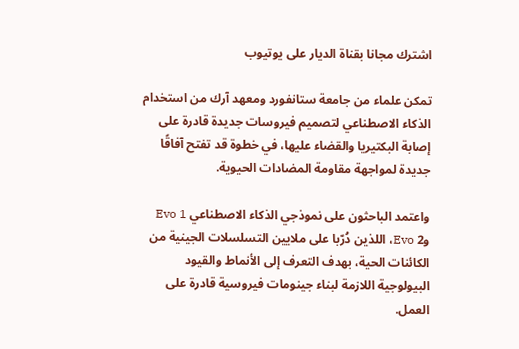اشترك مجانا بقناة الديار على يوتيوب

تمكن علماء من جامعة ستانفورد ومعهد آرك من استخدام الذكاء الاصطناعي لتصميم فيروسات جديدة قادرة على إصابة البكتيريا والقضاء عليها، في خطوة قد تفتح آفاقًا جديدة لمواجهة مقاومة المضادات الحيوية.

واعتمد الباحثون على نموذجي الذكاء الاصطناعي Evo 1 وEvo 2، اللذين دُرّبا على ملايين التسلسلات الجينية من الكائنات الحية، بهدف التعرف إلى الأنماط والقيود البيولوجية اللازمة لبناء جينومات فيروسية قادرة على العمل.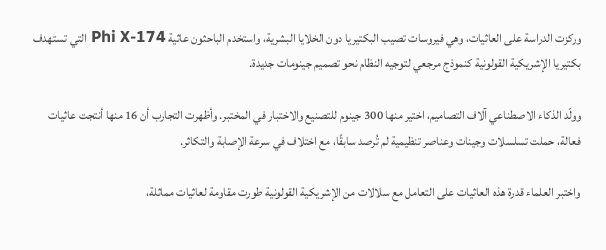وركزت الدراسة على العاثيات، وهي فيروسات تصيب البكتيريا دون الخلايا البشرية، واستخدم الباحثون عاثية Phi X-174 التي تستهدف بكتيريا الإشريكية القولونية كنموذج مرجعي لتوجيه النظام نحو تصميم جينومات جديدة.

وولّد الذكاء الاصطناعي آلاف التصاميم، اختير منها 300 جينوم للتصنيع والاختبار في المختبر. وأظهرت التجارب أن 16 منها أنتجت عاثيات فعالة، حملت تسلسلات وجينات وعناصر تنظيمية لم تُرصد سابقًا، مع اختلاف في سرعة الإصابة والتكاثر.

واختبر العلماء قدرة هذه العاثيات على التعامل مع سلالات من الإشريكية القولونية طورت مقاومة لعاثيات مماثلة،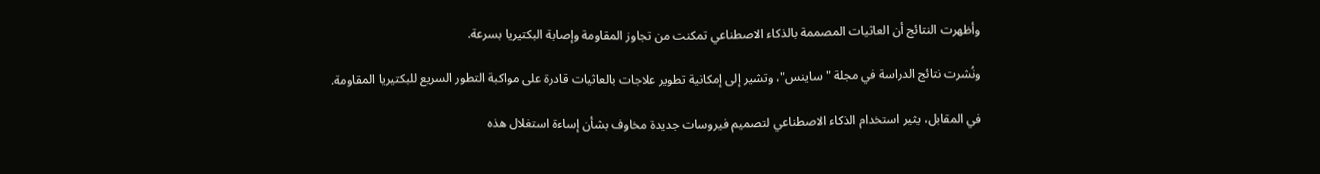وأظهرت النتائج أن العاثيات المصممة بالذكاء الاصطناعي تمكنت من تجاوز المقاومة وإصابة البكتيريا بسرعة.

ونُشرت نتائج الدراسة في مجلة "ساينس"، وتشير إلى إمكانية تطوير علاجات بالعاثيات قادرة على مواكبة التطور السريع للبكتيريا المقاومة.

في المقابل، يثير استخدام الذكاء الاصطناعي لتصميم فيروسات جديدة مخاوف بشأن إساءة استغلال هذه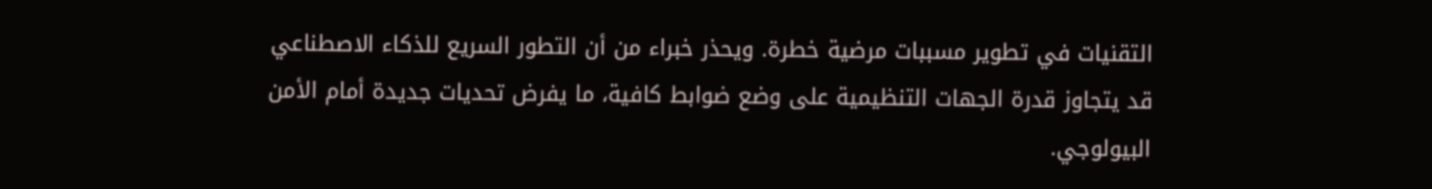التقنيات في تطوير مسببات مرضية خطرة. ويحذر خبراء من أن التطور السريع للذكاء الاصطناعي قد يتجاوز قدرة الجهات التنظيمية على وضع ضوابط كافية، ما يفرض تحديات جديدة أمام الأمن البيولوجي.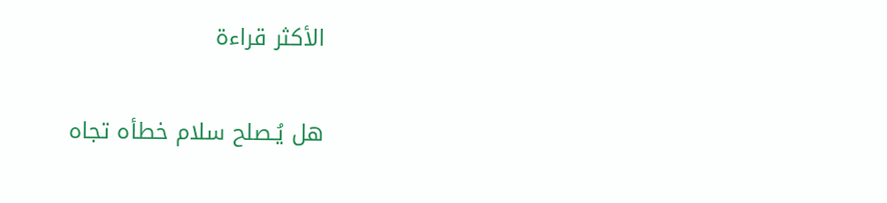الأكثر قراءة

هل يُـصلح سلام خطأه تجاه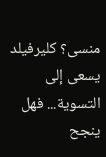منسى؟ كليرفيلد يسعى إلى التسوية... فهل ينجح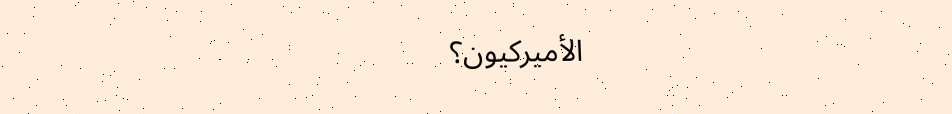الأميركيون؟